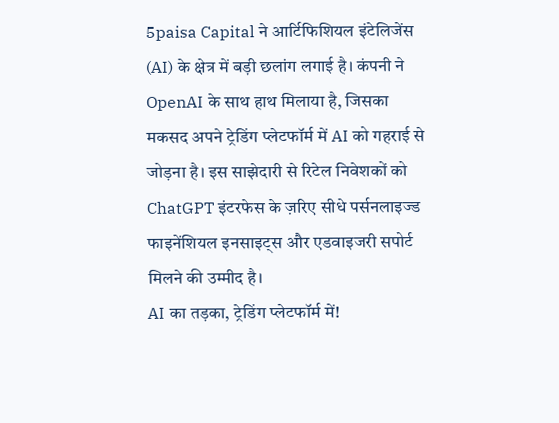5paisa Capital ने आर्टिफिशियल इंटेलिजेंस (AI) के क्षेत्र में बड़ी छलांग लगाई है। कंपनी ने OpenAI के साथ हाथ मिलाया है, जिसका मकसद अपने ट्रेडिंग प्लेटफॉर्म में AI को गहराई से जोड़ना है। इस साझेदारी से रिटेल निवेशकों को ChatGPT इंटरफेस के ज़रिए सीधे पर्सनलाइज्ड फाइनेंशियल इनसाइट्स और एडवाइजरी सपोर्ट मिलने की उम्मीद है।
AI का तड़का, ट्रेडिंग प्लेटफॉर्म में!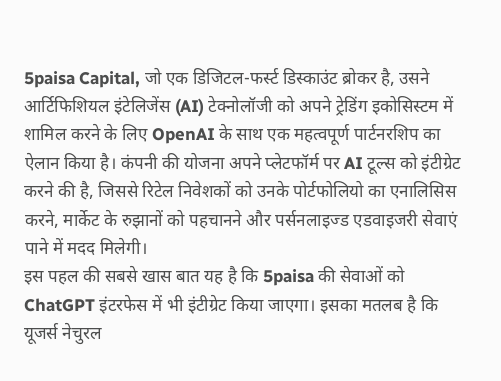5paisa Capital, जो एक डिजिटल-फर्स्ट डिस्काउंट ब्रोकर है, उसने आर्टिफिशियल इंटेलिजेंस (AI) टेक्नोलॉजी को अपने ट्रेडिंग इकोसिस्टम में शामिल करने के लिए OpenAI के साथ एक महत्वपूर्ण पार्टनरशिप का ऐलान किया है। कंपनी की योजना अपने प्लेटफॉर्म पर AI टूल्स को इंटीग्रेट करने की है, जिससे रिटेल निवेशकों को उनके पोर्टफोलियो का एनालिसिस करने, मार्केट के रुझानों को पहचानने और पर्सनलाइज्ड एडवाइजरी सेवाएं पाने में मदद मिलेगी।
इस पहल की सबसे खास बात यह है कि 5paisa की सेवाओं को ChatGPT इंटरफेस में भी इंटीग्रेट किया जाएगा। इसका मतलब है कि यूजर्स नेचुरल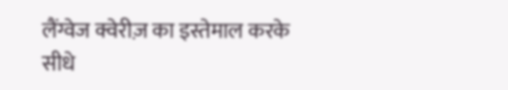लैंग्वेज क्वेरीज़ का इस्तेमाल करके सीधे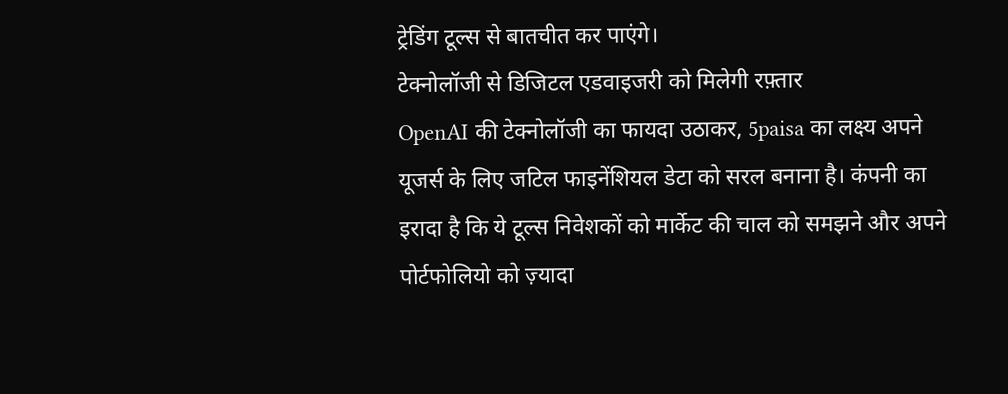ट्रेडिंग टूल्स से बातचीत कर पाएंगे।
टेक्नोलॉजी से डिजिटल एडवाइजरी को मिलेगी रफ़्तार
OpenAI की टेक्नोलॉजी का फायदा उठाकर, 5paisa का लक्ष्य अपने यूजर्स के लिए जटिल फाइनेंशियल डेटा को सरल बनाना है। कंपनी का इरादा है कि ये टूल्स निवेशकों को मार्केट की चाल को समझने और अपने पोर्टफोलियो को ज़्यादा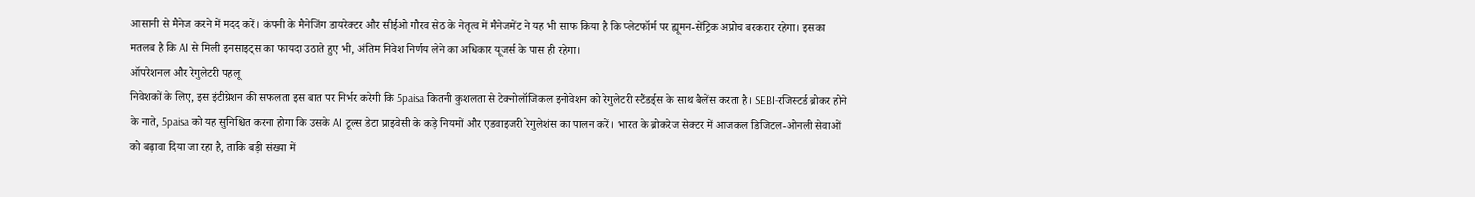आसानी से मैनेज करने में मदद करें। कंपनी के मैनेजिंग डायरेक्टर और सीईओ गौरव सेठ के नेतृत्व में मैनेजमेंट ने यह भी साफ किया है कि प्लेटफॉर्म पर ह्यूमन-सेंट्रिक अप्रोच बरकरार रहेगा। इसका मतलब है कि AI से मिली इनसाइट्स का फायदा उठाते हुए भी, अंतिम निवेश निर्णय लेने का अधिकार यूजर्स के पास ही रहेगा।
ऑपरेशनल और रेगुलेटरी पहलू
निवेशकों के लिए, इस इंटीग्रेशन की सफलता इस बात पर निर्भर करेगी कि 5paisa कितनी कुशलता से टेक्नोलॉजिकल इनोवेशन को रेगुलेटरी स्टैंडर्ड्स के साथ बैलेंस करता है। SEBI-रजिस्टर्ड ब्रोकर होने के नाते, 5paisa को यह सुनिश्चित करना होगा कि उसके AI टूल्स डेटा प्राइवेसी के कड़े नियमों और एडवाइजरी रेगुलेशंस का पालन करें। भारत के ब्रोकरेज सेक्टर में आजकल डिजिटल-ओनली सेवाओं को बढ़ावा दिया जा रहा है, ताकि बड़ी संख्या में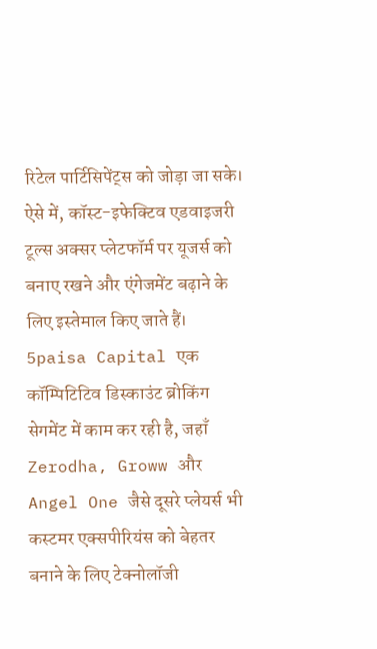रिटेल पार्टिसिपेंट्स को जोड़ा जा सके। ऐसे में, कॉस्ट-इफेक्टिव एडवाइजरी टूल्स अक्सर प्लेटफॉर्म पर यूजर्स को बनाए रखने और एंगेजमेंट बढ़ाने के लिए इस्तेमाल किए जाते हैं।
5paisa Capital एक कॉम्पिटिटिव डिस्काउंट ब्रोकिंग सेगमेंट में काम कर रही है, जहाँ Zerodha, Groww और Angel One जैसे दूसरे प्लेयर्स भी कस्टमर एक्सपीरियंस को बेहतर बनाने के लिए टेक्नोलॉजी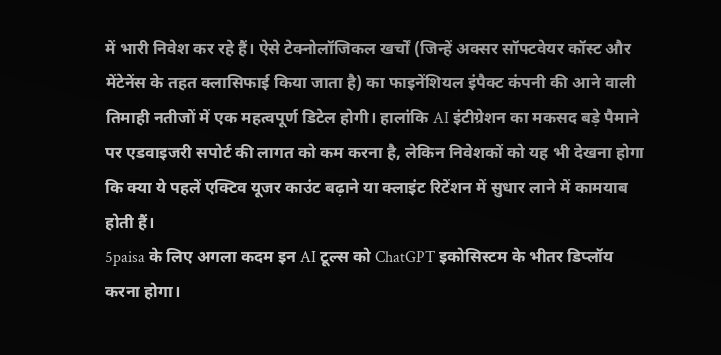में भारी निवेश कर रहे हैं। ऐसे टेक्नोलॉजिकल खर्चों (जिन्हें अक्सर सॉफ्टवेयर कॉस्ट और मेंटेनेंस के तहत क्लासिफाई किया जाता है) का फाइनेंशियल इंपैक्ट कंपनी की आने वाली तिमाही नतीजों में एक महत्वपूर्ण डिटेल होगी। हालांकि AI इंटीग्रेशन का मकसद बड़े पैमाने पर एडवाइजरी सपोर्ट की लागत को कम करना है, लेकिन निवेशकों को यह भी देखना होगा कि क्या ये पहलें एक्टिव यूजर काउंट बढ़ाने या क्लाइंट रिटेंशन में सुधार लाने में कामयाब होती हैं।
5paisa के लिए अगला कदम इन AI टूल्स को ChatGPT इकोसिस्टम के भीतर डिप्लॉय करना होगा।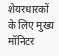शेयरधारकों के लिए मुख्य मॉनिटर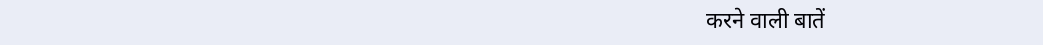करने वाली बातें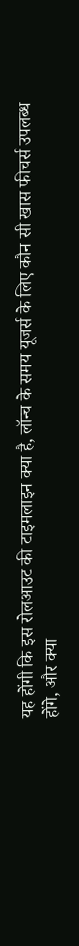यह होंगी कि इस रोलआउट की टाइमलाइन क्या है, लॉन्च के समय यूजर्स के लिए कौन सी खास फीचर्स उपलब्ध होंगे, और क्या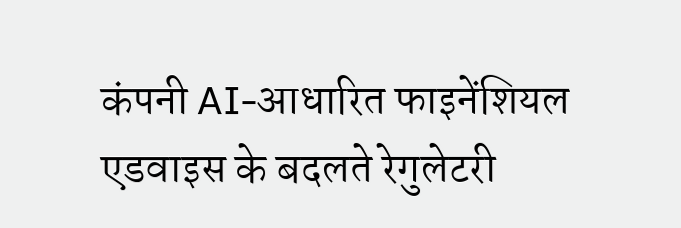कंपनी AI-आधारित फाइनेंशियल एडवाइस के बदलते रेगुलेटरी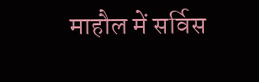माहौल में सर्विस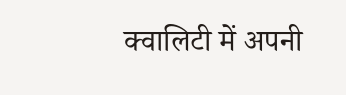क्वालिटी में अपनी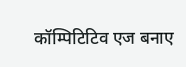कॉम्पिटिटिव एज बनाए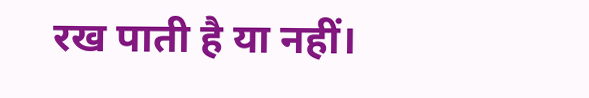रख पाती है या नहीं।